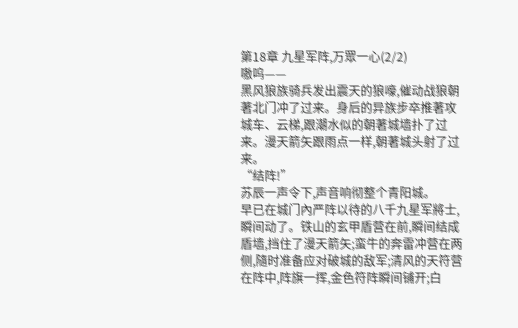第18章 九星军阵,万眾一心(2/2)
嗷呜——
黑风狼族骑兵发出震天的狼嚎,催动战狼朝著北门冲了过来。身后的异族步卒推著攻城车、云梯,跟潮水似的朝著城墙扑了过来。漫天箭矢跟雨点一样,朝著城头射了过来。
“结阵!”
苏辰一声令下,声音响彻整个青阳城。
早已在城门內严阵以待的八千九星军將士,瞬间动了。铁山的玄甲盾营在前,瞬间结成盾墙,挡住了漫天箭矢;蛮牛的奔雷冲营在两侧,隨时准备应对破城的敌军;清风的天符营在阵中,阵旗一挥,金色符阵瞬间铺开;白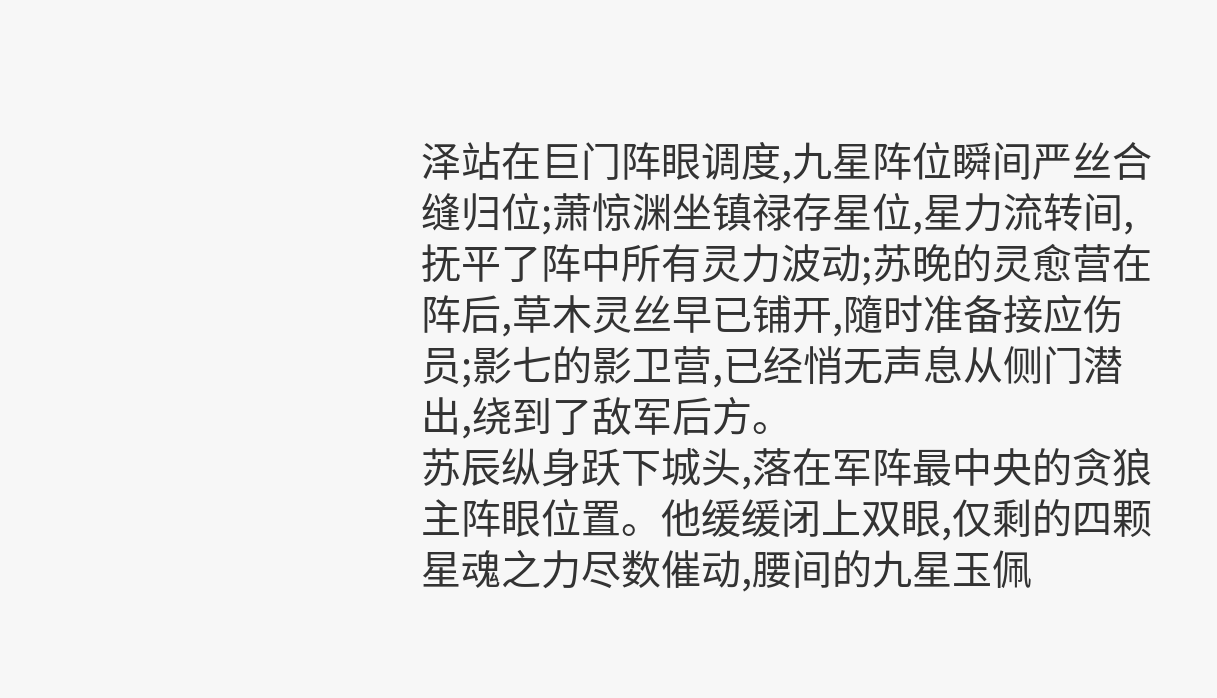泽站在巨门阵眼调度,九星阵位瞬间严丝合缝归位;萧惊渊坐镇禄存星位,星力流转间,抚平了阵中所有灵力波动;苏晚的灵愈营在阵后,草木灵丝早已铺开,隨时准备接应伤员;影七的影卫营,已经悄无声息从侧门潜出,绕到了敌军后方。
苏辰纵身跃下城头,落在军阵最中央的贪狼主阵眼位置。他缓缓闭上双眼,仅剩的四颗星魂之力尽数催动,腰间的九星玉佩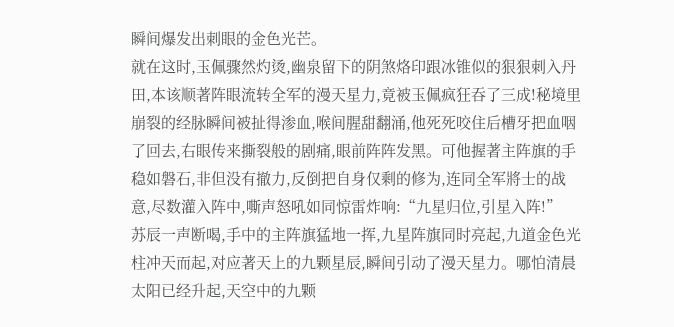瞬间爆发出刺眼的金色光芒。
就在这时,玉佩骤然灼烫,幽泉留下的阴煞烙印跟冰锥似的狠狠刺入丹田,本该顺著阵眼流转全军的漫天星力,竟被玉佩疯狂吞了三成!秘境里崩裂的经脉瞬间被扯得渗血,喉间腥甜翻涌,他死死咬住后槽牙把血咽了回去,右眼传来撕裂般的剧痛,眼前阵阵发黑。可他握著主阵旗的手稳如磐石,非但没有撤力,反倒把自身仅剩的修为,连同全军將士的战意,尽数灌入阵中,嘶声怒吼如同惊雷炸响:“九星归位,引星入阵!”
苏辰一声断喝,手中的主阵旗猛地一挥,九星阵旗同时亮起,九道金色光柱冲天而起,对应著天上的九颗星辰,瞬间引动了漫天星力。哪怕清晨太阳已经升起,天空中的九颗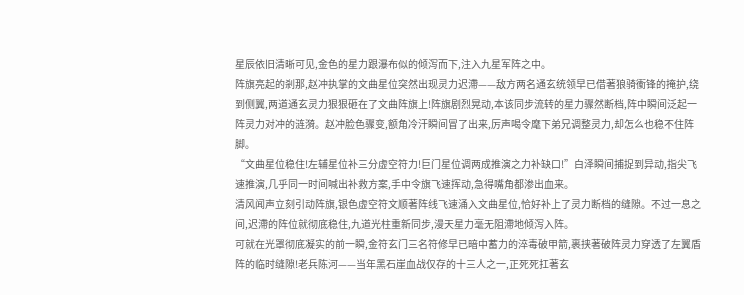星辰依旧清晰可见,金色的星力跟瀑布似的倾泻而下,注入九星军阵之中。
阵旗亮起的剎那,赵冲执掌的文曲星位突然出现灵力迟滯——敌方两名通玄统领早已借著狼骑衝锋的掩护,绕到侧翼,两道通玄灵力狠狠砸在了文曲阵旗上!阵旗剧烈晃动,本该同步流转的星力骤然断档,阵中瞬间泛起一阵灵力对冲的涟漪。赵冲脸色骤变,额角冷汗瞬间冒了出来,厉声喝令麾下弟兄调整灵力,却怎么也稳不住阵脚。
“文曲星位稳住!左辅星位补三分虚空符力!巨门星位调两成推演之力补缺口!”白泽瞬间捕捉到异动,指尖飞速推演,几乎同一时间喊出补救方案,手中令旗飞速挥动,急得嘴角都渗出血来。
清风闻声立刻引动阵旗,银色虚空符文顺著阵线飞速涌入文曲星位,恰好补上了灵力断档的缝隙。不过一息之间,迟滯的阵位就彻底稳住,九道光柱重新同步,漫天星力毫无阻滯地倾泻入阵。
可就在光罩彻底凝实的前一瞬,金符玄门三名符修早已暗中蓄力的淬毒破甲箭,裹挟著破阵灵力穿透了左翼盾阵的临时缝隙!老兵陈河——当年黑石崖血战仅存的十三人之一,正死死扛著玄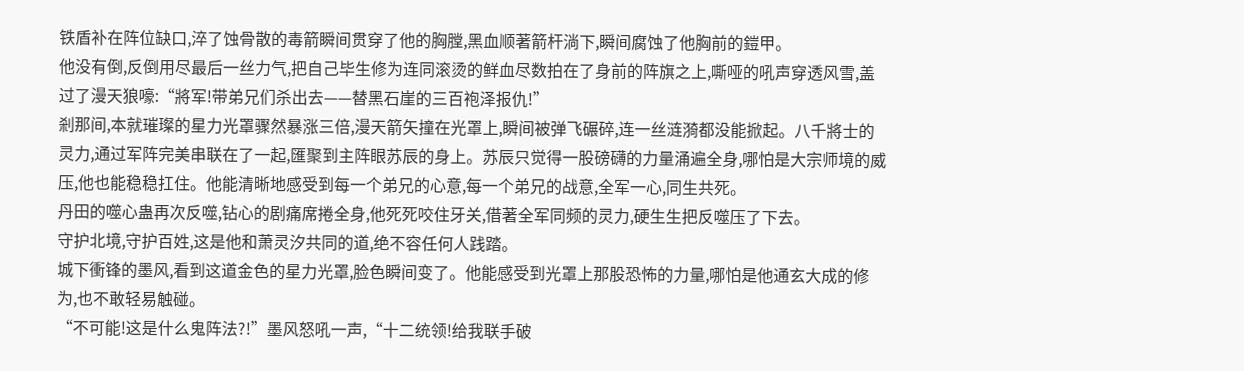铁盾补在阵位缺口,淬了蚀骨散的毒箭瞬间贯穿了他的胸膛,黑血顺著箭杆淌下,瞬间腐蚀了他胸前的鎧甲。
他没有倒,反倒用尽最后一丝力气,把自己毕生修为连同滚烫的鲜血尽数拍在了身前的阵旗之上,嘶哑的吼声穿透风雪,盖过了漫天狼嚎:“將军!带弟兄们杀出去——替黑石崖的三百袍泽报仇!”
剎那间,本就璀璨的星力光罩骤然暴涨三倍,漫天箭矢撞在光罩上,瞬间被弹飞碾碎,连一丝涟漪都没能掀起。八千將士的灵力,通过军阵完美串联在了一起,匯聚到主阵眼苏辰的身上。苏辰只觉得一股磅礴的力量涌遍全身,哪怕是大宗师境的威压,他也能稳稳扛住。他能清晰地感受到每一个弟兄的心意,每一个弟兄的战意,全军一心,同生共死。
丹田的噬心蛊再次反噬,钻心的剧痛席捲全身,他死死咬住牙关,借著全军同频的灵力,硬生生把反噬压了下去。
守护北境,守护百姓,这是他和萧灵汐共同的道,绝不容任何人践踏。
城下衝锋的墨风,看到这道金色的星力光罩,脸色瞬间变了。他能感受到光罩上那股恐怖的力量,哪怕是他通玄大成的修为,也不敢轻易触碰。
“不可能!这是什么鬼阵法?!”墨风怒吼一声,“十二统领!给我联手破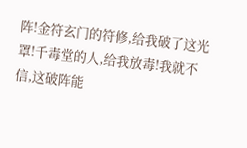阵!金符玄门的符修,给我破了这光罩!千毒堂的人,给我放毒!我就不信,这破阵能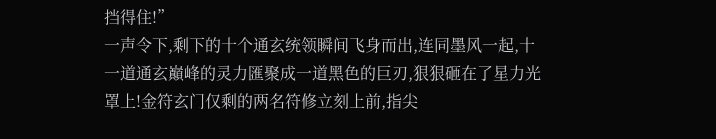挡得住!”
一声令下,剩下的十个通玄统领瞬间飞身而出,连同墨风一起,十一道通玄巔峰的灵力匯聚成一道黑色的巨刃,狠狠砸在了星力光罩上!金符玄门仅剩的两名符修立刻上前,指尖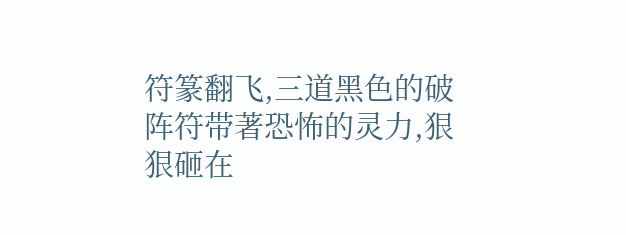符篆翻飞,三道黑色的破阵符带著恐怖的灵力,狠狠砸在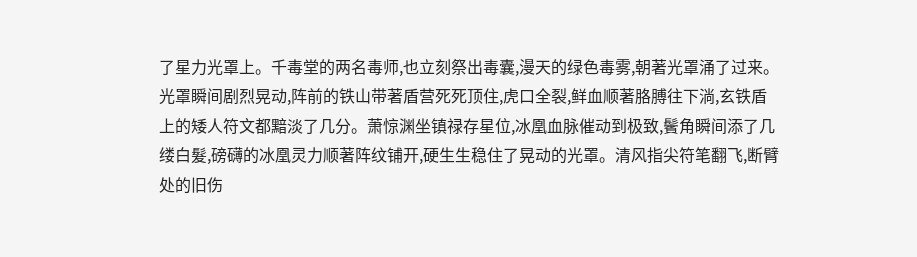了星力光罩上。千毒堂的两名毒师,也立刻祭出毒囊,漫天的绿色毒雾,朝著光罩涌了过来。
光罩瞬间剧烈晃动,阵前的铁山带著盾营死死顶住,虎口全裂,鲜血顺著胳膊往下淌,玄铁盾上的矮人符文都黯淡了几分。萧惊渊坐镇禄存星位,冰凰血脉催动到极致,鬢角瞬间添了几缕白髮,磅礴的冰凰灵力顺著阵纹铺开,硬生生稳住了晃动的光罩。清风指尖符笔翻飞,断臂处的旧伤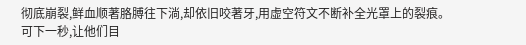彻底崩裂,鲜血顺著胳膊往下淌,却依旧咬著牙,用虚空符文不断补全光罩上的裂痕。
可下一秒,让他们目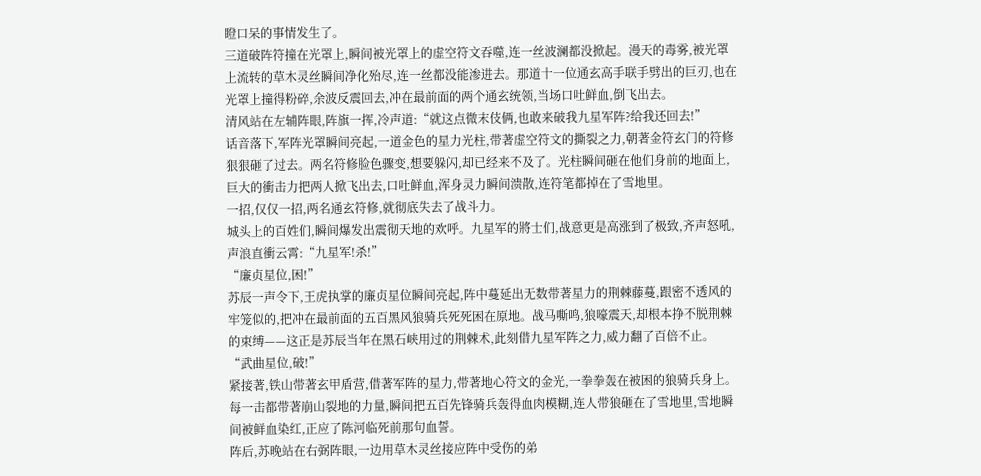瞪口呆的事情发生了。
三道破阵符撞在光罩上,瞬间被光罩上的虚空符文吞噬,连一丝波澜都没掀起。漫天的毒雾,被光罩上流转的草木灵丝瞬间净化殆尽,连一丝都没能渗进去。那道十一位通玄高手联手劈出的巨刃,也在光罩上撞得粉碎,余波反震回去,冲在最前面的两个通玄统领,当场口吐鲜血,倒飞出去。
清风站在左辅阵眼,阵旗一挥,冷声道:“就这点微末伎俩,也敢来破我九星军阵?给我还回去!”
话音落下,军阵光罩瞬间亮起,一道金色的星力光柱,带著虚空符文的撕裂之力,朝著金符玄门的符修狠狠砸了过去。两名符修脸色骤变,想要躲闪,却已经来不及了。光柱瞬间砸在他们身前的地面上,巨大的衝击力把两人掀飞出去,口吐鲜血,浑身灵力瞬间溃散,连符笔都掉在了雪地里。
一招,仅仅一招,两名通玄符修,就彻底失去了战斗力。
城头上的百姓们,瞬间爆发出震彻天地的欢呼。九星军的將士们,战意更是高涨到了极致,齐声怒吼,声浪直衝云霄:“九星军!杀!”
“廉贞星位,困!”
苏辰一声令下,王虎执掌的廉贞星位瞬间亮起,阵中蔓延出无数带著星力的荆棘藤蔓,跟密不透风的牢笼似的,把冲在最前面的五百黑风狼骑兵死死困在原地。战马嘶鸣,狼嚎震天,却根本挣不脱荆棘的束缚——这正是苏辰当年在黑石峡用过的荆棘术,此刻借九星军阵之力,威力翻了百倍不止。
“武曲星位,破!”
紧接著,铁山带著玄甲盾营,借著军阵的星力,带著地心符文的金光,一拳拳轰在被困的狼骑兵身上。每一击都带著崩山裂地的力量,瞬间把五百先锋骑兵轰得血肉模糊,连人带狼砸在了雪地里,雪地瞬间被鲜血染红,正应了陈河临死前那句血誓。
阵后,苏晚站在右弼阵眼,一边用草木灵丝接应阵中受伤的弟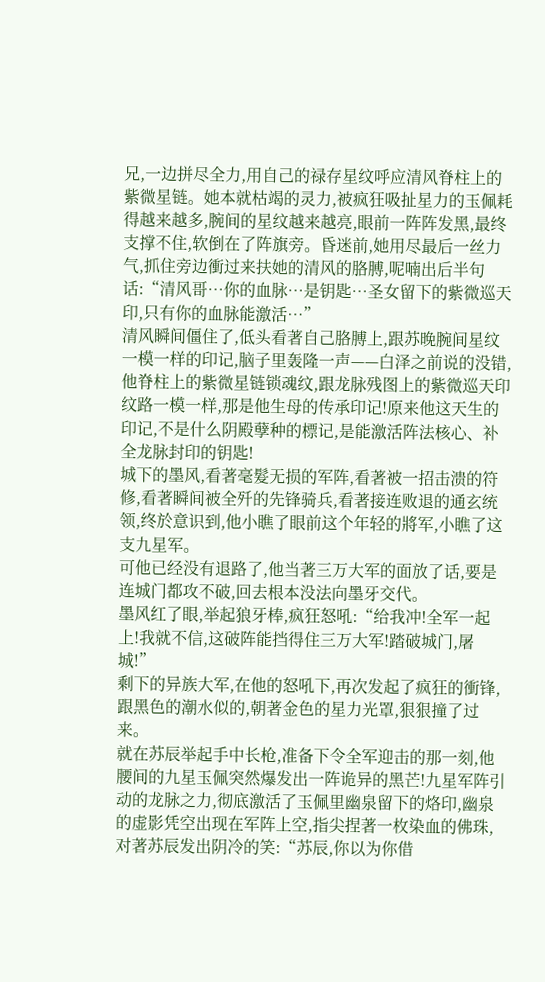兄,一边拼尽全力,用自己的禄存星纹呼应清风脊柱上的紫微星链。她本就枯竭的灵力,被疯狂吸扯星力的玉佩耗得越来越多,腕间的星纹越来越亮,眼前一阵阵发黑,最终支撑不住,软倒在了阵旗旁。昏迷前,她用尽最后一丝力气,抓住旁边衝过来扶她的清风的胳膊,呢喃出后半句话:“清风哥…你的血脉…是钥匙…圣女留下的紫微巡天印,只有你的血脉能激活…”
清风瞬间僵住了,低头看著自己胳膊上,跟苏晚腕间星纹一模一样的印记,脑子里轰隆一声——白泽之前说的没错,他脊柱上的紫微星链锁魂纹,跟龙脉残图上的紫微巡天印纹路一模一样,那是他生母的传承印记!原来他这天生的印记,不是什么阴殿孽种的標记,是能激活阵法核心、补全龙脉封印的钥匙!
城下的墨风,看著毫髮无损的军阵,看著被一招击溃的符修,看著瞬间被全歼的先锋骑兵,看著接连败退的通玄统领,终於意识到,他小瞧了眼前这个年轻的將军,小瞧了这支九星军。
可他已经没有退路了,他当著三万大军的面放了话,要是连城门都攻不破,回去根本没法向墨牙交代。
墨风红了眼,举起狼牙棒,疯狂怒吼:“给我冲!全军一起上!我就不信,这破阵能挡得住三万大军!踏破城门,屠城!”
剩下的异族大军,在他的怒吼下,再次发起了疯狂的衝锋,跟黑色的潮水似的,朝著金色的星力光罩,狠狠撞了过来。
就在苏辰举起手中长枪,准备下令全军迎击的那一刻,他腰间的九星玉佩突然爆发出一阵诡异的黑芒!九星军阵引动的龙脉之力,彻底激活了玉佩里幽泉留下的烙印,幽泉的虚影凭空出现在军阵上空,指尖捏著一枚染血的佛珠,对著苏辰发出阴冷的笑:“苏辰,你以为你借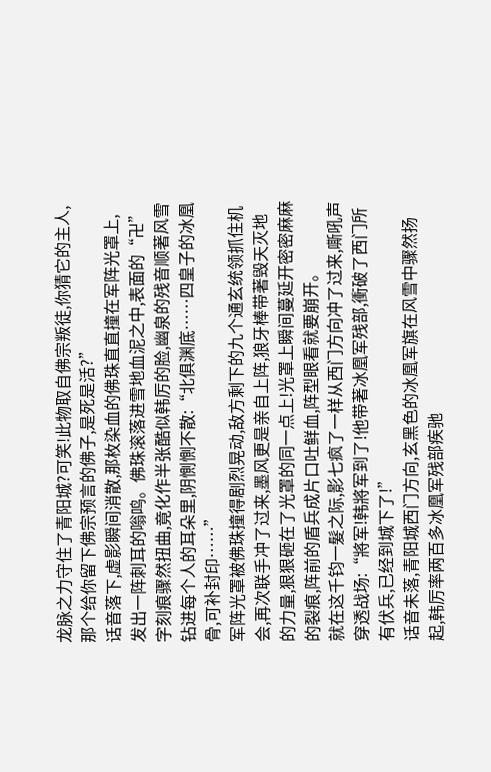龙脉之力守住了青阳城?可笑!此物取自佛宗叛徒,你猜它的主人,那个给你留下佛宗预言的佛子,是死是活?”
话音落下,虚影瞬间消散,那枚染血的佛珠直直撞在军阵光罩上,发出一阵刺耳的嗡鸣。佛珠滚落进雪地血泥之中,表面的“卍”字刻痕骤然扭曲,竟化作半张酷似韩厉的脸,幽泉的残音顺著风雪钻进每个人的耳朵里,阴惻惻不散:“北俱渊底……四皇子的冰凰骨,可补封印……”
军阵光罩被佛珠撞得剧烈晃动,敌方剩下的九个通玄统领抓住机会,再次联手冲了过来,墨风更是亲自上阵,狼牙棒带著毁天灭地的力量,狠狠砸在了光罩的同一点上!光罩上瞬间蔓延开密密麻麻的裂痕,阵前的盾兵成片口吐鲜血,阵型眼看就要崩开。
就在这千钧一髮之际,影七疯了一样从西门方向冲了过来,嘶吼声穿透战场:“將军!韩將军到了!他带著冰凰军残部,衝破了西门所有伏兵,已经到城下了!”
话音未落,青阳城西门方向,玄黑色的冰凰军旗在风雪中骤然扬起,韩厉率两百多冰凰军残部疾驰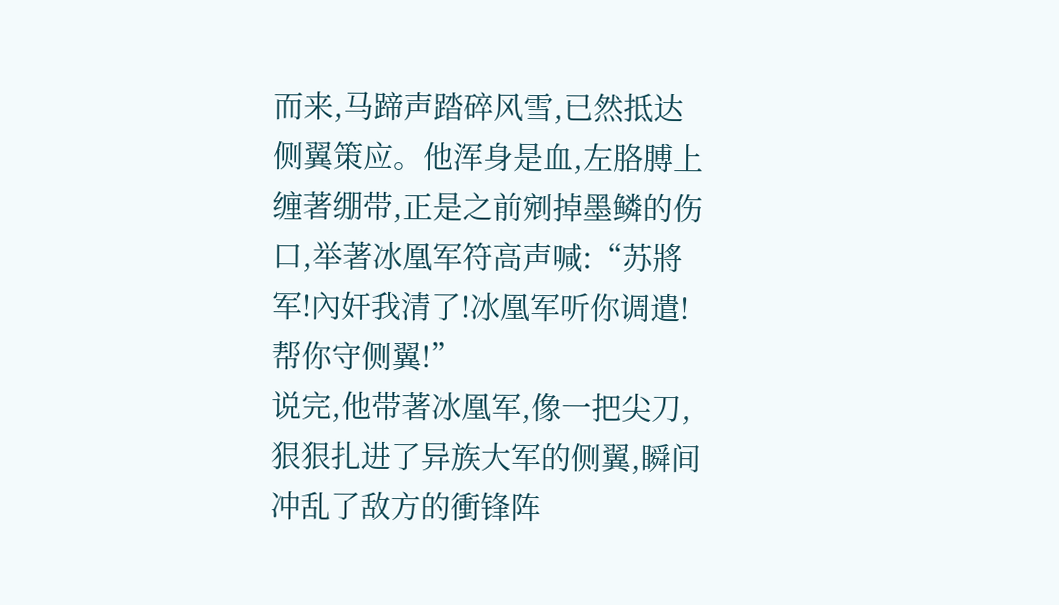而来,马蹄声踏碎风雪,已然抵达侧翼策应。他浑身是血,左胳膊上缠著绷带,正是之前剜掉墨鳞的伤口,举著冰凰军符高声喊:“苏將军!內奸我清了!冰凰军听你调遣!帮你守侧翼!”
说完,他带著冰凰军,像一把尖刀,狠狠扎进了异族大军的侧翼,瞬间冲乱了敌方的衝锋阵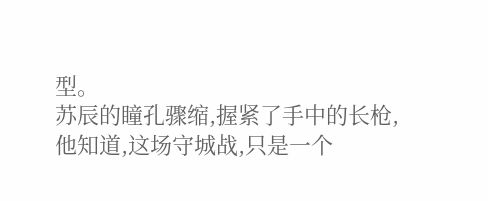型。
苏辰的瞳孔骤缩,握紧了手中的长枪,他知道,这场守城战,只是一个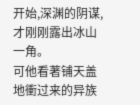开始,深渊的阴谋,才刚刚露出冰山一角。
可他看著铺天盖地衝过来的异族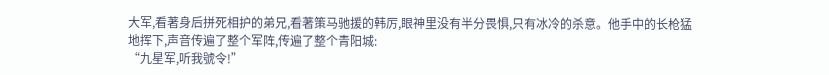大军,看著身后拼死相护的弟兄,看著策马驰援的韩厉,眼神里没有半分畏惧,只有冰冷的杀意。他手中的长枪猛地挥下,声音传遍了整个军阵,传遍了整个青阳城:
“九星军,听我號令!”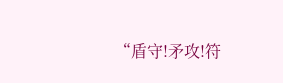“盾守!矛攻!符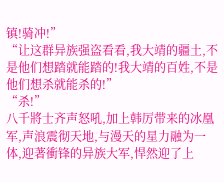镇!骑冲!”
“让这群异族强盗看看,我大靖的疆土,不是他们想踏就能踏的!我大靖的百姓,不是他们想杀就能杀的!”
“杀!”
八千將士齐声怒吼,加上韩厉带来的冰凰军,声浪震彻天地,与漫天的星力融为一体,迎著衝锋的异族大军,悍然迎了上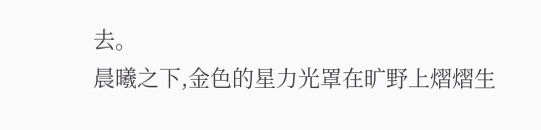去。
晨曦之下,金色的星力光罩在旷野上熠熠生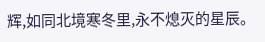辉,如同北境寒冬里,永不熄灭的星辰。